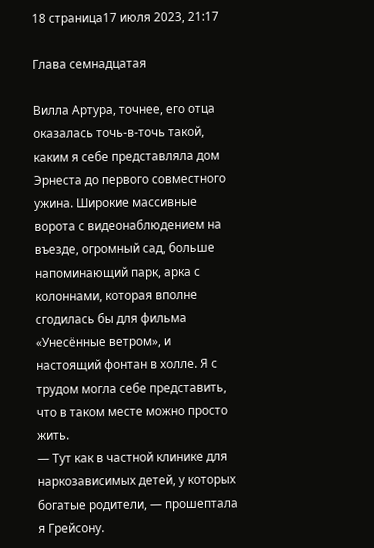18 страница17 июля 2023, 21:17

Глава семнадцатая

Вилла Артура, точнее, его отца оказалась точь-в-точь такой, каким я себе представляла дом Эрнеста до первого совместного ужина. Широкие массивные ворота с видеонаблюдением на въезде, огромный сад, больше напоминающий парк, арка с колоннами, которая вполне сгодилась бы для фильма «Унесённые ветром», и настоящий фонтан в холле. Я с трудом могла себе представить, что в таком месте можно просто жить.
— Тут как в частной клинике для наркозависимых детей, у которых богатые родители, — прошептала я Грейсону.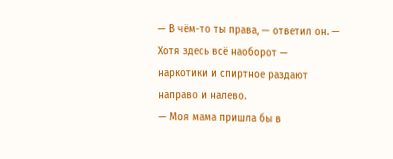— В чём-то ты права, — ответил он. — Хотя здесь всё наоборот — наркотики и спиртное раздают направо и налево.
— Моя мама пришла бы в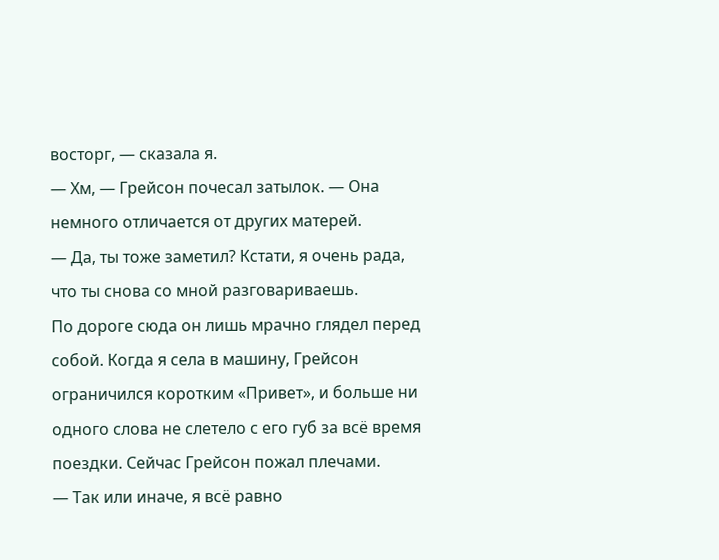восторг, — сказала я.
— Хм, — Грейсон почесал затылок. — Она немного отличается от других матерей.
— Да, ты тоже заметил? Кстати, я очень рада, что ты снова со мной разговариваешь.
По дороге сюда он лишь мрачно глядел перед собой. Когда я села в машину, Грейсон ограничился коротким «Привет», и больше ни одного слова не слетело с его губ за всё время поездки. Сейчас Грейсон пожал плечами.
— Так или иначе, я всё равно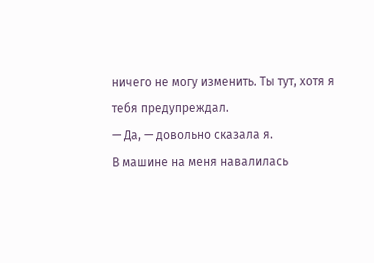ничего не могу изменить. Ты тут, хотя я тебя предупреждал.
— Да, — довольно сказала я.
В машине на меня навалилась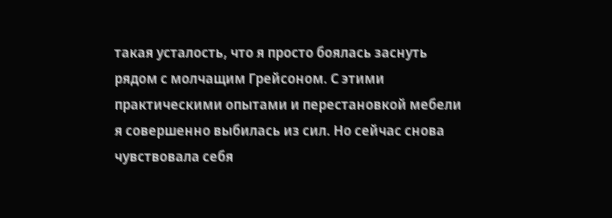такая усталость, что я просто боялась заснуть рядом с молчащим Грейсоном. С этими практическими опытами и перестановкой мебели я совершенно выбилась из сил. Но сейчас снова чувствовала себя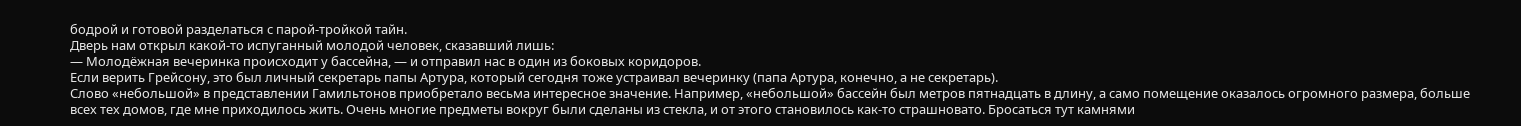бодрой и готовой разделаться с парой-тройкой тайн.
Дверь нам открыл какой-то испуганный молодой человек, сказавший лишь:
— Молодёжная вечеринка происходит у бассейна, — и отправил нас в один из боковых коридоров.
Если верить Грейсону, это был личный секретарь папы Артура, который сегодня тоже устраивал вечеринку (папа Артура, конечно, а не секретарь).
Слово «небольшой» в представлении Гамильтонов приобретало весьма интересное значение. Например, «небольшой» бассейн был метров пятнадцать в длину, а само помещение оказалось огромного размера, больше всех тех домов, где мне приходилось жить. Очень многие предметы вокруг были сделаны из стекла, и от этого становилось как-то страшновато. Бросаться тут камнями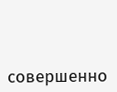совершенно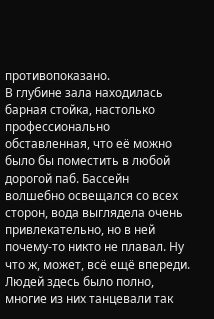противопоказано.
В глубине зала находилась барная стойка, настолько профессионально обставленная, что её можно было бы поместить в любой дорогой паб. Бассейн волшебно освещался со всех сторон, вода выглядела очень привлекательно, но в ней почему-то никто не плавал. Ну что ж, может, всё ещё впереди. Людей здесь было полно, многие из них танцевали так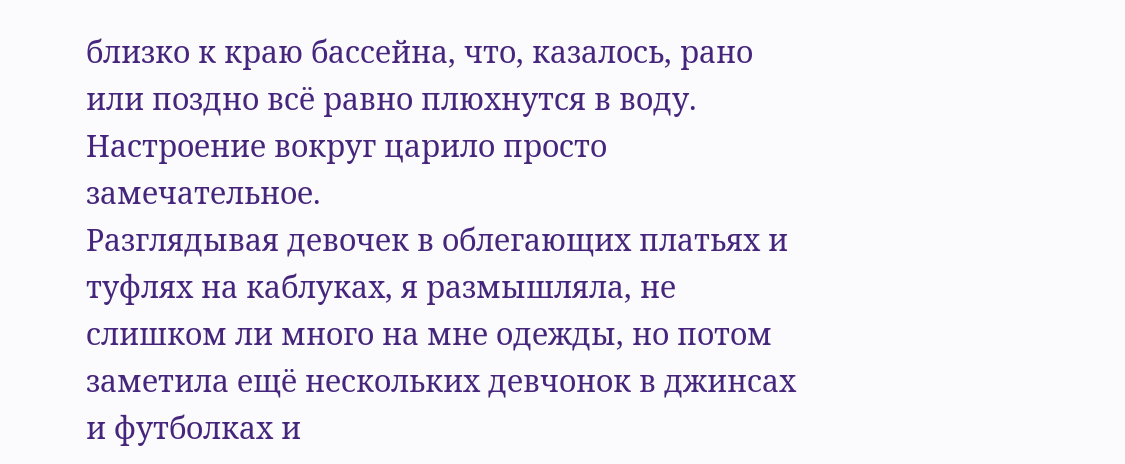близко к краю бассейна, что, казалось, рано или поздно всё равно плюхнутся в воду. Настроение вокруг царило просто замечательное.
Разглядывая девочек в облегающих платьях и туфлях на каблуках, я размышляла, не слишком ли много на мне одежды, но потом заметила ещё нескольких девчонок в джинсах и футболках и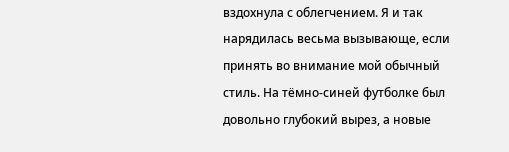вздохнула с облегчением. Я и так нарядилась весьма вызывающе, если принять во внимание мой обычный стиль. На тёмно-синей футболке был довольно глубокий вырез, а новые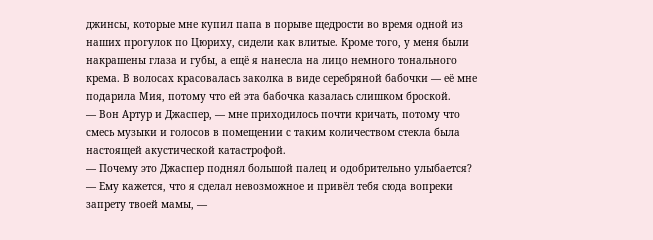джинсы, которые мне купил папа в порыве щедрости во время одной из наших прогулок по Цюриху, сидели как влитые. Кроме того, у меня были накрашены глаза и губы, а ещё я нанесла на лицо немного тонального крема. В волосах красовалась заколка в виде серебряной бабочки — её мне подарила Мия, потому что ей эта бабочка казалась слишком броской.
— Вон Артур и Джаспер, — мне приходилось почти кричать, потому что смесь музыки и голосов в помещении с таким количеством стекла была настоящей акустической катастрофой.
— Почему это Джаспер поднял большой палец и одобрительно улыбается?
— Ему кажется, что я сделал невозможное и привёл тебя сюда вопреки запрету твоей мамы, —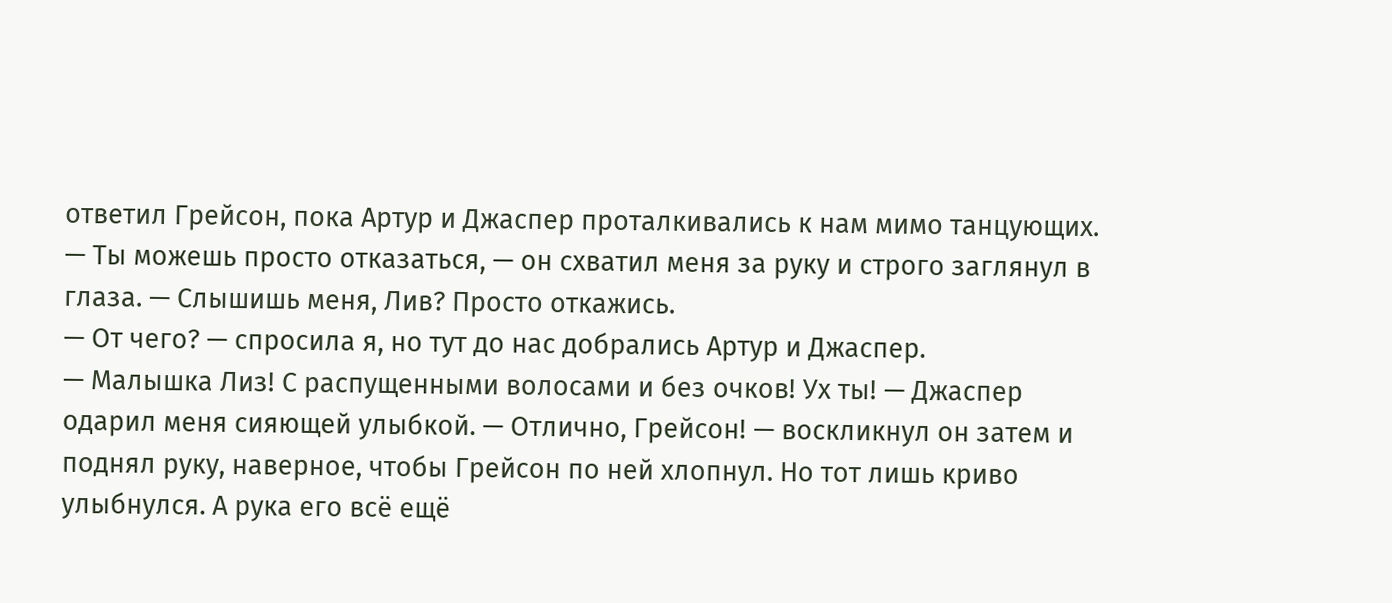ответил Грейсон, пока Артур и Джаспер проталкивались к нам мимо танцующих. — Ты можешь просто отказаться, — он схватил меня за руку и строго заглянул в глаза. — Слышишь меня, Лив? Просто откажись.
— От чего? — спросила я, но тут до нас добрались Артур и Джаспер.
— Малышка Лиз! С распущенными волосами и без очков! Ух ты! — Джаспер одарил меня сияющей улыбкой. — Отлично, Грейсон! — воскликнул он затем и поднял руку, наверное, чтобы Грейсон по ней хлопнул. Но тот лишь криво улыбнулся. А рука его всё ещё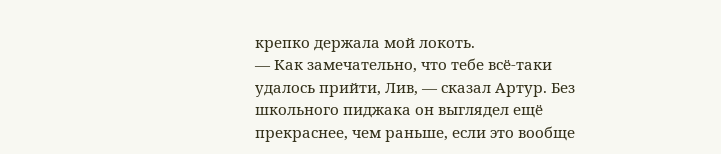крепко держала мой локоть.
— Как замечательно, что тебе всё-таки удалось прийти, Лив, — сказал Артур. Без школьного пиджака он выглядел ещё прекраснее, чем раньше, если это вообще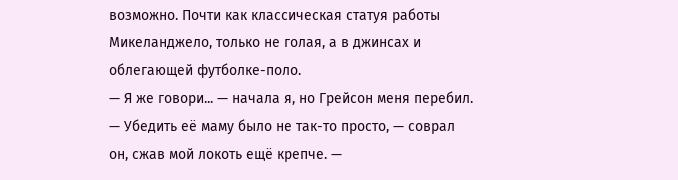возможно. Почти как классическая статуя работы Микеланджело, только не голая, а в джинсах и облегающей футболке-поло.
— Я же говори... — начала я, но Грейсон меня перебил.
— Убедить её маму было не так-то просто, — соврал он, сжав мой локоть ещё крепче. —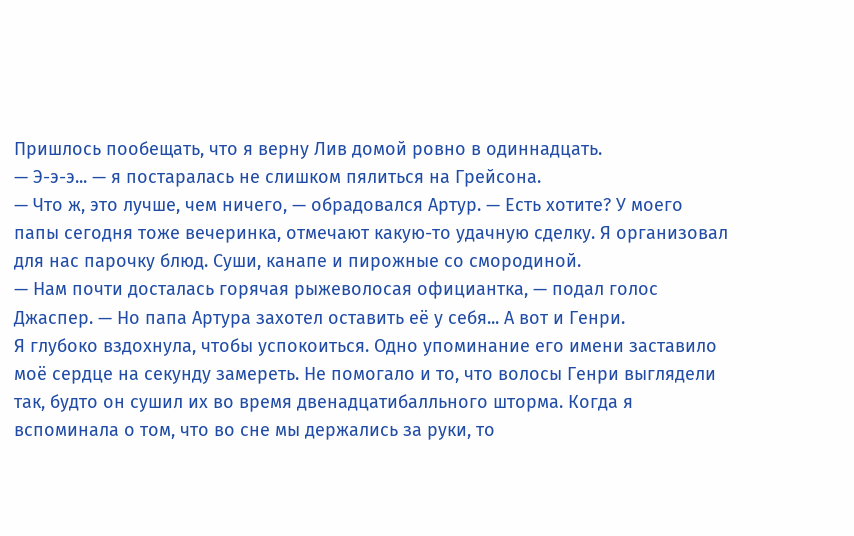Пришлось пообещать, что я верну Лив домой ровно в одиннадцать.
— Э-э-э... — я постаралась не слишком пялиться на Грейсона.
— Что ж, это лучше, чем ничего, — обрадовался Артур. — Есть хотите? У моего папы сегодня тоже вечеринка, отмечают какую-то удачную сделку. Я организовал для нас парочку блюд. Суши, канапе и пирожные со смородиной.
— Нам почти досталась горячая рыжеволосая официантка, — подал голос Джаспер. — Но папа Артура захотел оставить её у себя... А вот и Генри.
Я глубоко вздохнула, чтобы успокоиться. Одно упоминание его имени заставило моё сердце на секунду замереть. Не помогало и то, что волосы Генри выглядели так, будто он сушил их во время двенадцатибалльного шторма. Когда я вспоминала о том, что во сне мы держались за руки, то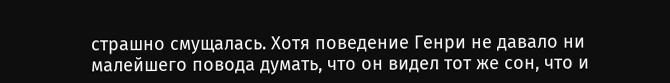страшно смущалась. Хотя поведение Генри не давало ни малейшего повода думать, что он видел тот же сон, что и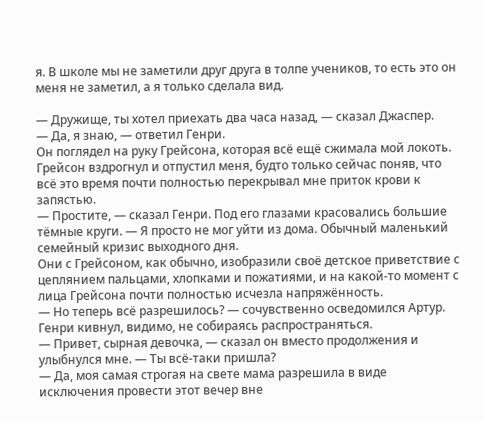я. В школе мы не заметили друг друга в толпе учеников, то есть это он меня не заметил, а я только сделала вид.

— Дружище, ты хотел приехать два часа назад, — сказал Джаспер.
— Да, я знаю, — ответил Генри.
Он поглядел на руку Грейсона, которая всё ещё сжимала мой локоть.
Грейсон вздрогнул и отпустил меня, будто только сейчас поняв, что всё это время почти полностью перекрывал мне приток крови к запястью.
— Простите, — сказал Генри. Под его глазами красовались большие тёмные круги. — Я просто не мог уйти из дома. Обычный маленький семейный кризис выходного дня.
Они с Грейсоном, как обычно, изобразили своё детское приветствие с цеплянием пальцами, хлопками и пожатиями, и на какой-то момент с лица Грейсона почти полностью исчезла напряжённость.
— Но теперь всё разрешилось? — сочувственно осведомился Артур.
Генри кивнул, видимо, не собираясь распространяться.
— Привет, сырная девочка, — сказал он вместо продолжения и улыбнулся мне. — Ты всё-таки пришла?
— Да, моя самая строгая на свете мама разрешила в виде исключения провести этот вечер вне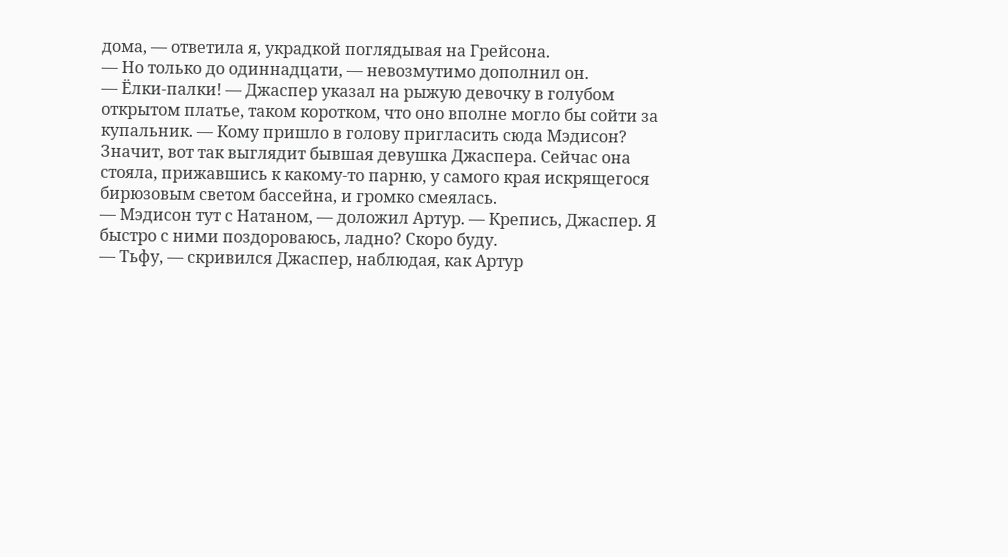дома, — ответила я, украдкой поглядывая на Грейсона.
— Но только до одиннадцати, — невозмутимо дополнил он.
— Ёлки-палки! — Джаспер указал на рыжую девочку в голубом открытом платье, таком коротком, что оно вполне могло бы сойти за купальник. — Кому пришло в голову пригласить сюда Мэдисон?
Значит, вот так выглядит бывшая девушка Джаспера. Сейчас она стояла, прижавшись к какому-то парню, у самого края искрящегося бирюзовым светом бассейна, и громко смеялась.
— Мэдисон тут с Натаном, — доложил Артур. — Крепись, Джаспер. Я быстро с ними поздороваюсь, ладно? Скоро буду.
— Тьфу, — скривился Джаспер, наблюдая, как Артур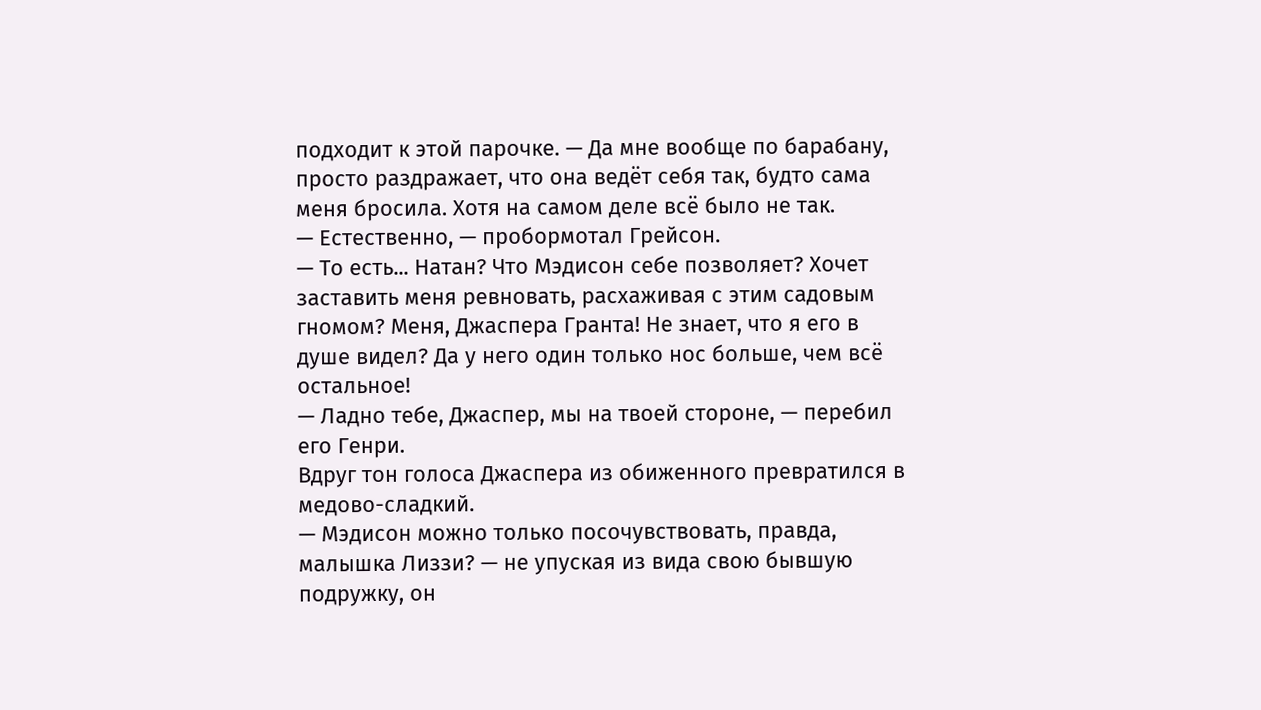подходит к этой парочке. — Да мне вообще по барабану, просто раздражает, что она ведёт себя так, будто сама меня бросила. Хотя на самом деле всё было не так.
— Естественно, — пробормотал Грейсон.
— То есть... Натан? Что Мэдисон себе позволяет? Хочет заставить меня ревновать, расхаживая с этим садовым гномом? Меня, Джаспера Гранта! Не знает, что я его в душе видел? Да у него один только нос больше, чем всё остальное!
— Ладно тебе, Джаспер, мы на твоей стороне, — перебил его Генри.
Вдруг тон голоса Джаспера из обиженного превратился в медово-сладкий.
— Мэдисон можно только посочувствовать, правда, малышка Лиззи? — не упуская из вида свою бывшую подружку, он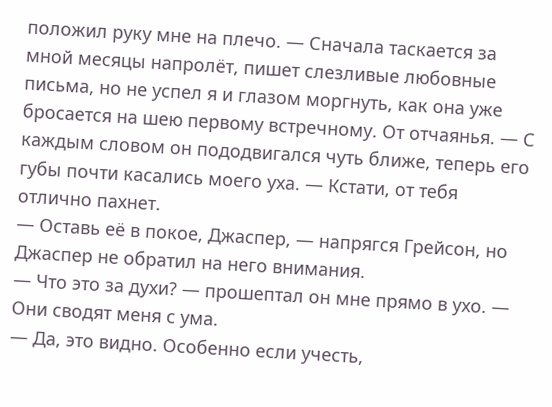положил руку мне на плечо. — Сначала таскается за мной месяцы напролёт, пишет слезливые любовные письма, но не успел я и глазом моргнуть, как она уже бросается на шею первому встречному. От отчаянья. — С каждым словом он пододвигался чуть ближе, теперь его губы почти касались моего уха. — Кстати, от тебя отлично пахнет.
— Оставь её в покое, Джаспер, — напрягся Грейсон, но Джаспер не обратил на него внимания.
— Что это за духи? — прошептал он мне прямо в ухо. — Они сводят меня с ума.
— Да, это видно. Особенно если учесть,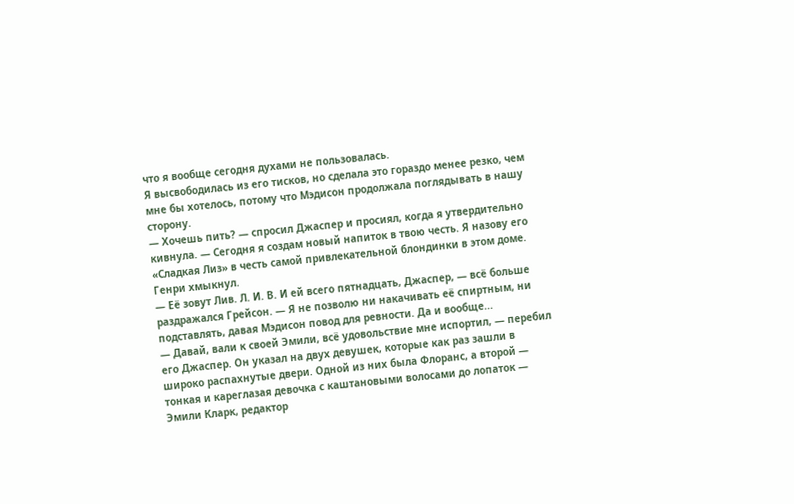что я вообще сегодня духами не пользовалась.
Я высвободилась из его тисков, но сделала это гораздо менее резко, чем мне бы хотелось, потому что Мэдисон продолжала поглядывать в нашу сторону.
— Хочешь пить? — спросил Джаспер и просиял, когда я утвердительно кивнула. — Сегодня я создам новый напиток в твою честь. Я назову его «Сладкая Лиз» в честь самой привлекательной блондинки в этом доме.
Генри хмыкнул.
— Её зовут Лив. Л. И. В. И ей всего пятнадцать, Джаспер, — всё больше раздражался Грейсон. — Я не позволю ни накачивать её спиртным, ни подставлять, давая Мэдисон повод для ревности. Да и вообще...
— Давай, вали к своей Эмили, всё удовольствие мне испортил, — перебил его Джаспер. Он указал на двух девушек, которые как раз зашли в широко распахнутые двери. Одной из них была Флоранс, а второй — тонкая и кареглазая девочка с каштановыми волосами до лопаток — Эмили Кларк, редактор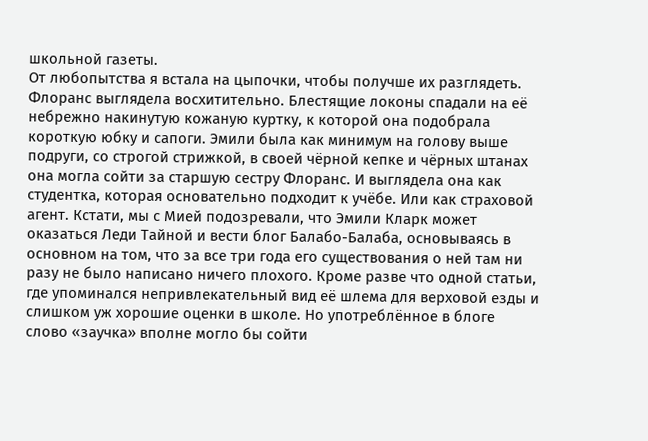школьной газеты.
От любопытства я встала на цыпочки, чтобы получше их разглядеть.
Флоранс выглядела восхитительно. Блестящие локоны спадали на её небрежно накинутую кожаную куртку, к которой она подобрала короткую юбку и сапоги. Эмили была как минимум на голову выше подруги, со строгой стрижкой, в своей чёрной кепке и чёрных штанах она могла сойти за старшую сестру Флоранс. И выглядела она как студентка, которая основательно подходит к учёбе. Или как страховой агент. Кстати, мы с Мией подозревали, что Эмили Кларк может оказаться Леди Тайной и вести блог Балабо-Балаба, основываясь в основном на том, что за все три года его существования о ней там ни разу не было написано ничего плохого. Кроме разве что одной статьи, где упоминался непривлекательный вид её шлема для верховой езды и слишком уж хорошие оценки в школе. Но употреблённое в блоге слово «заучка» вполне могло бы сойти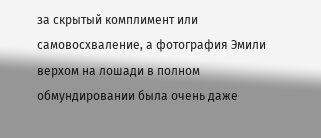за скрытый комплимент или самовосхваление, а фотография Эмили верхом на лошади в полном обмундировании была очень даже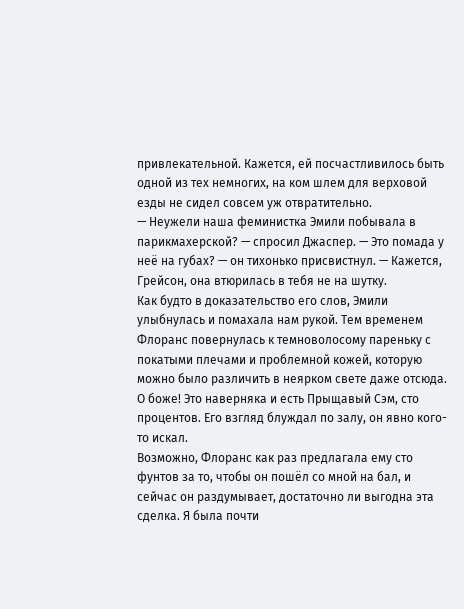привлекательной. Кажется, ей посчастливилось быть одной из тех немногих, на ком шлем для верховой езды не сидел совсем уж отвратительно.
— Неужели наша феминистка Эмили побывала в парикмахерской? — спросил Джаспер. — Это помада у неё на губах? — он тихонько присвистнул. — Кажется, Грейсон, она втюрилась в тебя не на шутку.
Как будто в доказательство его слов, Эмили улыбнулась и помахала нам рукой. Тем временем Флоранс повернулась к темноволосому пареньку с покатыми плечами и проблемной кожей, которую можно было различить в неярком свете даже отсюда. О боже! Это наверняка и есть Прыщавый Сэм, сто процентов. Его взгляд блуждал по залу, он явно кого-то искал.
Возможно, Флоранс как раз предлагала ему сто фунтов за то, чтобы он пошёл со мной на бал, и сейчас он раздумывает, достаточно ли выгодна эта сделка. Я была почти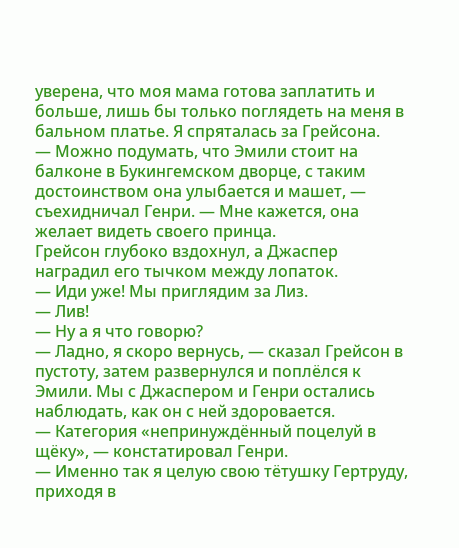уверена, что моя мама готова заплатить и больше, лишь бы только поглядеть на меня в бальном платье. Я спряталась за Грейсона.
— Можно подумать, что Эмили стоит на балконе в Букингемском дворце, с таким достоинством она улыбается и машет, — съехидничал Генри. — Мне кажется, она желает видеть своего принца.
Грейсон глубоко вздохнул, а Джаспер наградил его тычком между лопаток.
— Иди уже! Мы приглядим за Лиз.
— Лив!
— Ну а я что говорю?
— Ладно, я скоро вернусь, — сказал Грейсон в пустоту, затем развернулся и поплёлся к Эмили. Мы с Джаспером и Генри остались наблюдать, как он с ней здоровается.
— Категория «непринуждённый поцелуй в щёку», — констатировал Генри.
— Именно так я целую свою тётушку Гертруду, приходя в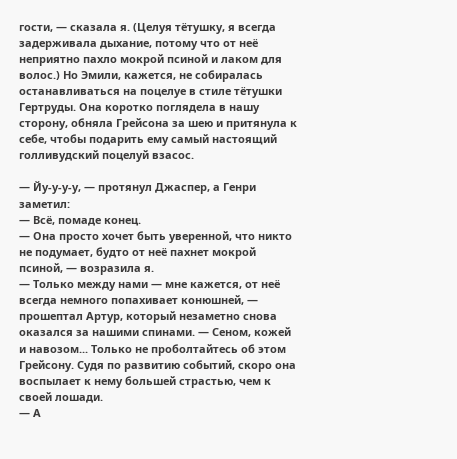гости, — сказала я. (Целуя тётушку, я всегда задерживала дыхание, потому что от неё неприятно пахло мокрой псиной и лаком для волос.) Но Эмили, кажется, не собиралась останавливаться на поцелуе в стиле тётушки Гертруды. Она коротко поглядела в нашу сторону, обняла Грейсона за шею и притянула к себе, чтобы подарить ему самый настоящий голливудский поцелуй взасос.

— Йу-у-у-у, — протянул Джаспер, а Генри заметил:
— Всё, помаде конец.
— Она просто хочет быть уверенной, что никто не подумает, будто от неё пахнет мокрой псиной, — возразила я.
— Только между нами — мне кажется, от неё всегда немного попахивает конюшней, — прошептал Артур, который незаметно снова оказался за нашими спинами. — Сеном, кожей и навозом... Только не проболтайтесь об этом Грейсону. Судя по развитию событий, скоро она воспылает к нему большей страстью, чем к своей лошади.
— А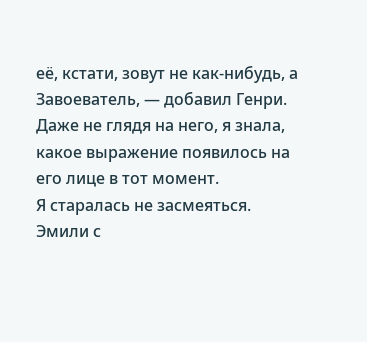её, кстати, зовут не как-нибудь, а Завоеватель, — добавил Генри. Даже не глядя на него, я знала, какое выражение появилось на его лице в тот момент.
Я старалась не засмеяться. Эмили с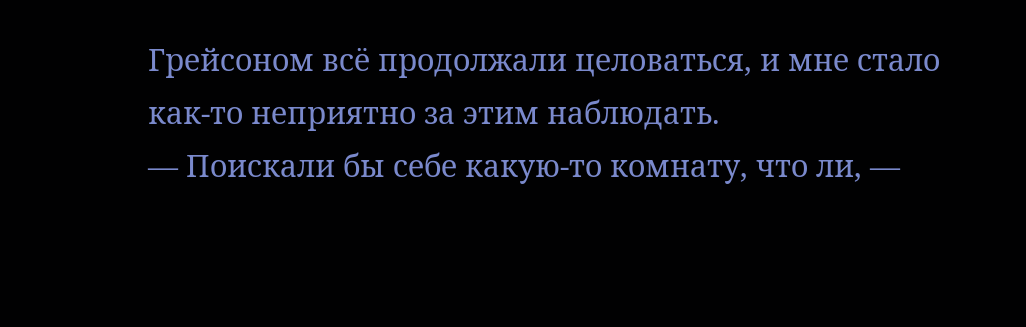Грейсоном всё продолжали целоваться, и мне стало как-то неприятно за этим наблюдать.
— Поискали бы себе какую-то комнату, что ли, —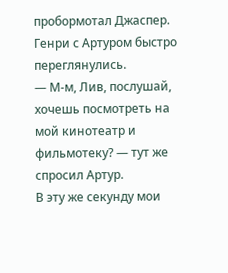пробормотал Джаспер. Генри с Артуром быстро переглянулись.
— М-м, Лив, послушай, хочешь посмотреть на мой кинотеатр и фильмотеку? — тут же спросил Артур.
В эту же секунду мои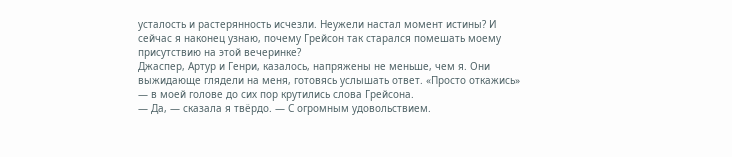усталость и растерянность исчезли. Неужели настал момент истины? И сейчас я наконец узнаю, почему Грейсон так старался помешать моему присутствию на этой вечеринке?
Джаспер, Артур и Генри, казалось, напряжены не меньше, чем я. Они выжидающе глядели на меня, готовясь услышать ответ. «Просто откажись» — в моей голове до сих пор крутились слова Грейсона.
— Да, — сказала я твёрдо. — С огромным удовольствием.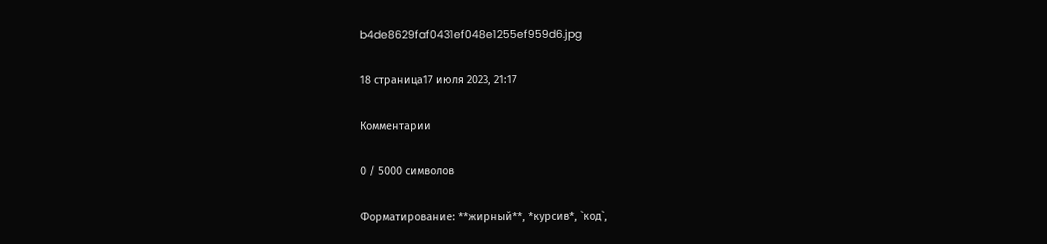b4de8629faf0431ef048e1255ef959d6.jpg

18 страница17 июля 2023, 21:17

Комментарии

0 / 5000 символов

Форматирование: **жирный**, *курсив*, `код`,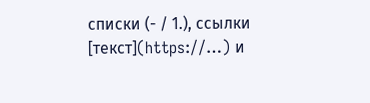списки (- / 1.), ссылки [текст](https://…) и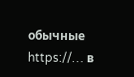обычные https://… в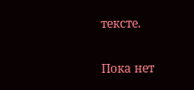тексте.

Пока нет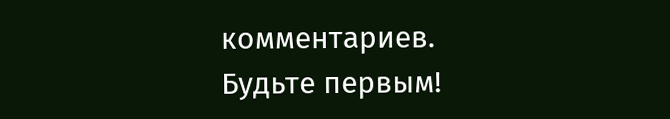комментариев. Будьте первым!